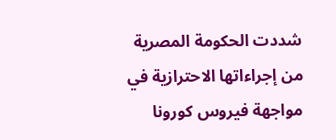شددت الحكومة المصرية من إجراءاتها الاحترازية في مواجهة فيروس كورونا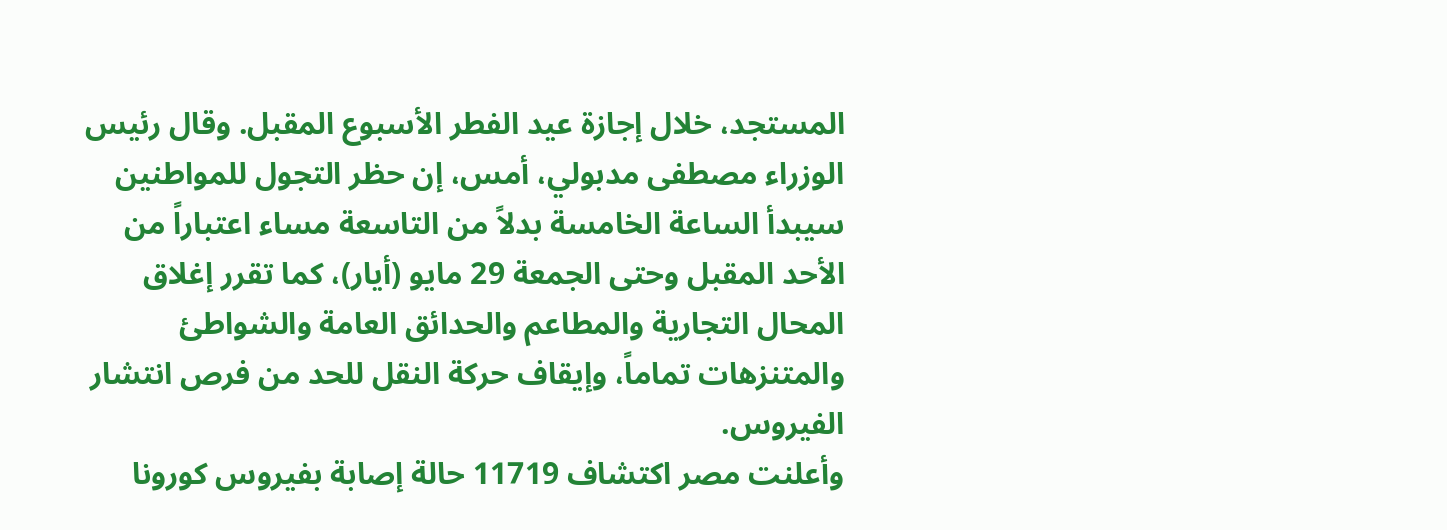المستجد، خلال إجازة عيد الفطر الأسبوع المقبل. وقال رئيس الوزراء مصطفى مدبولي، أمس، إن حظر التجول للمواطنين سيبدأ الساعة الخامسة بدلاً من التاسعة مساء اعتباراً من الأحد المقبل وحتى الجمعة 29 مايو (أيار)، كما تقرر إغلاق المحال التجارية والمطاعم والحدائق العامة والشواطئ والمتنزهات تماماً، وإيقاف حركة النقل للحد من فرص انتشار الفيروس.
وأعلنت مصر اكتشاف 11719 حالة إصابة بفيروس كورونا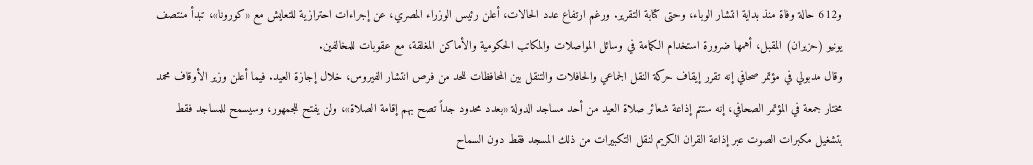و612 حالة وفاة منذ بداية انتشار الوباء، وحتى كتابة التقرير. ورغم ارتفاع عدد الحالات، أعلن رئيس الوزراء المصري، عن إجراءات احترازية للتعايش مع «كورونا»، تبدأ منتصف يونيو (حزيران) المقبل، أهمها ضرورة استخدام الكمامة في وسائل المواصلات والمكاتب الحكومية والأماكن المغلقة، مع عقوبات للمخالفين.
وقال مدبولي في مؤتمر صحافي إنه تقرر إيقاف حركة النقل الجماعي والحافلات والتنقل بين المحافظات للحد من فرص انتشار الفيروس، خلال إجازة العيد. فيما أعلن وزير الأوقاف محمد مختار جمعة في المؤتمر الصحافي، إنه ستتم إذاعة شعائر صلاة العيد من أحد مساجد الدولة «بعدد محدود جداً تصح بهم إقامة الصلاة»، ولن يفتح للجمهور، وسيسمح للمساجد فقط بتشغيل مكبرات الصوت عبر إذاعة القران الكريم لنقل التكبيرات من ذلك المسجد فقط دون السماح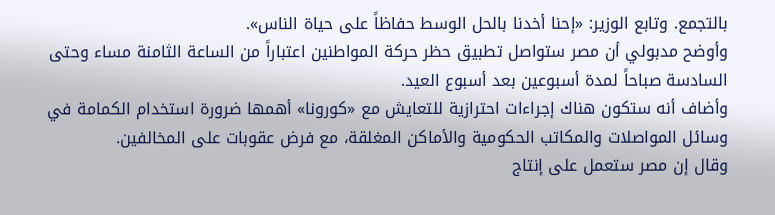بالتجمع. وتابع الوزير: «إحنا أخدنا بالحل الوسط حفاظاً على حياة الناس».
وأوضح مدبولي أن مصر ستواصل تطبيق حظر حركة المواطنين اعتباراً من الساعة الثامنة مساء وحتى السادسة صباحاً لمدة أسبوعين بعد أسبوع العيد.
وأضاف أنه ستكون هناك إجراءات احترازية للتعايش مع «كورونا» أهمها ضرورة استخدام الكمامة في وسائل المواصلات والمكاتب الحكومية والأماكن المغلقة، مع فرض عقوبات على المخالفين.
وقال إن مصر ستعمل على إنتاج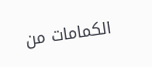الكمامات من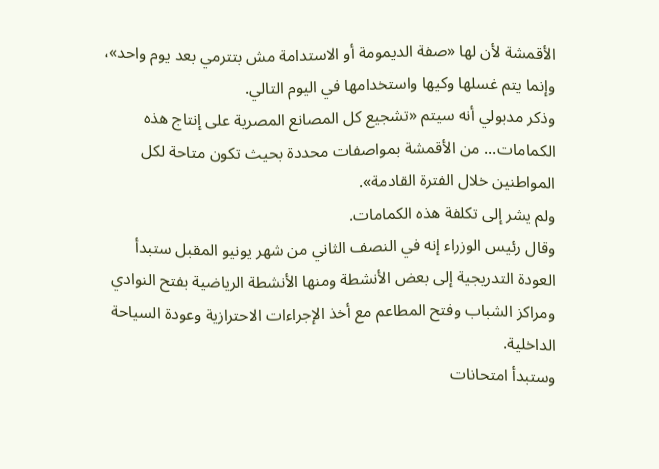الأقمشة لأن لها «صفة الديمومة أو الاستدامة مش بتترمي بعد يوم واحد»، وإنما يتم غسلها وكيها واستخدامها في اليوم التالي.
وذكر مدبولي أنه سيتم «تشجيع كل المصانع المصرية على إنتاج هذه الكمامات... من الأقمشة بمواصفات محددة بحيث تكون متاحة لكل المواطنين خلال الفترة القادمة».
ولم يشر إلى تكلفة هذه الكمامات.
وقال رئيس الوزراء إنه في النصف الثاني من شهر يونيو المقبل ستبدأ العودة التدريجية إلى بعض الأنشطة ومنها الأنشطة الرياضية بفتح النوادي ومراكز الشباب وفتح المطاعم مع أخذ الإجراءات الاحترازية وعودة السياحة الداخلية.
وستبدأ امتحانات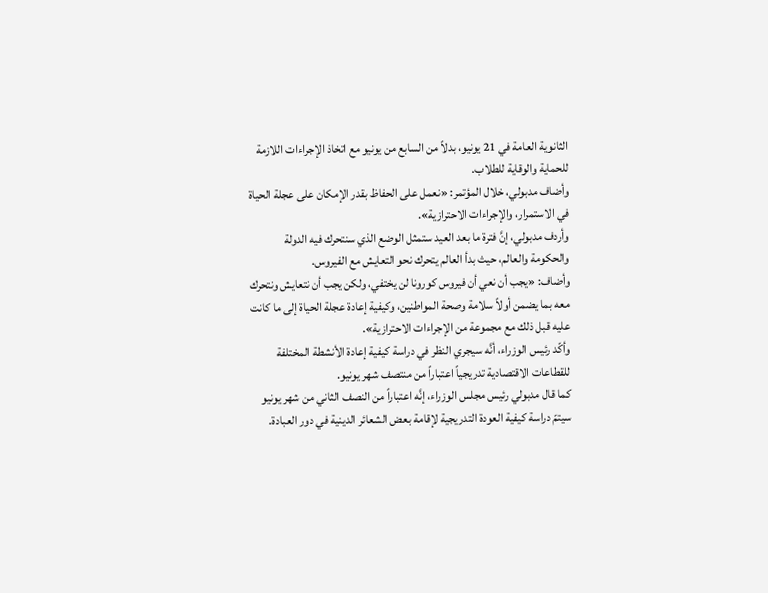الثانوية العامة في 21 يونيو، بدلاً من السابع من يونيو مع اتخاذ الإجراءات اللازمة للحماية والوقاية للطلاب.
وأضاف مدبولي، خلال المؤتمر: «نعمل على الحفاظ بقدر الإمكان على عجلة الحياة في الاستمرار، والإجراءات الاحترازية».
وأردف مدبولي، إنَّ فترة ما بعد العيد ستمثل الوضع الذي سنتحرك فيه الدولة والحكومة والعالم، حيث بدأ العالم يتحرك نحو التعايش مع الفيروس.
وأضاف: «يجب أن نعي أن فيروس كورونا لن يختفي، ولكن يجب أن نتعايش ونتحرك معه بما يضمن أولاً سلامة وصحة المواطنين، وكيفية إعادة عجلة الحياة إلى ما كانت عليه قبل ذلك مع مجموعة من الإجراءات الاحترازية».
وأكّد رئيس الوزراء، أنَّه سيجري النظر في دراسة كيفية إعادة الأنشطة المختلفة للقطاعات الاقتصادية تدريجياً اعتباراً من منتصف شهر يونيو.
كما قال مدبولي رئيس مجلس الوزراء، إنَّه اعتباراً من النصف الثاني من شهر يونيو سيتمّ دراسة كيفية العودة التدريجية لإقامة بعض الشعائر الدينية في دور العبادة.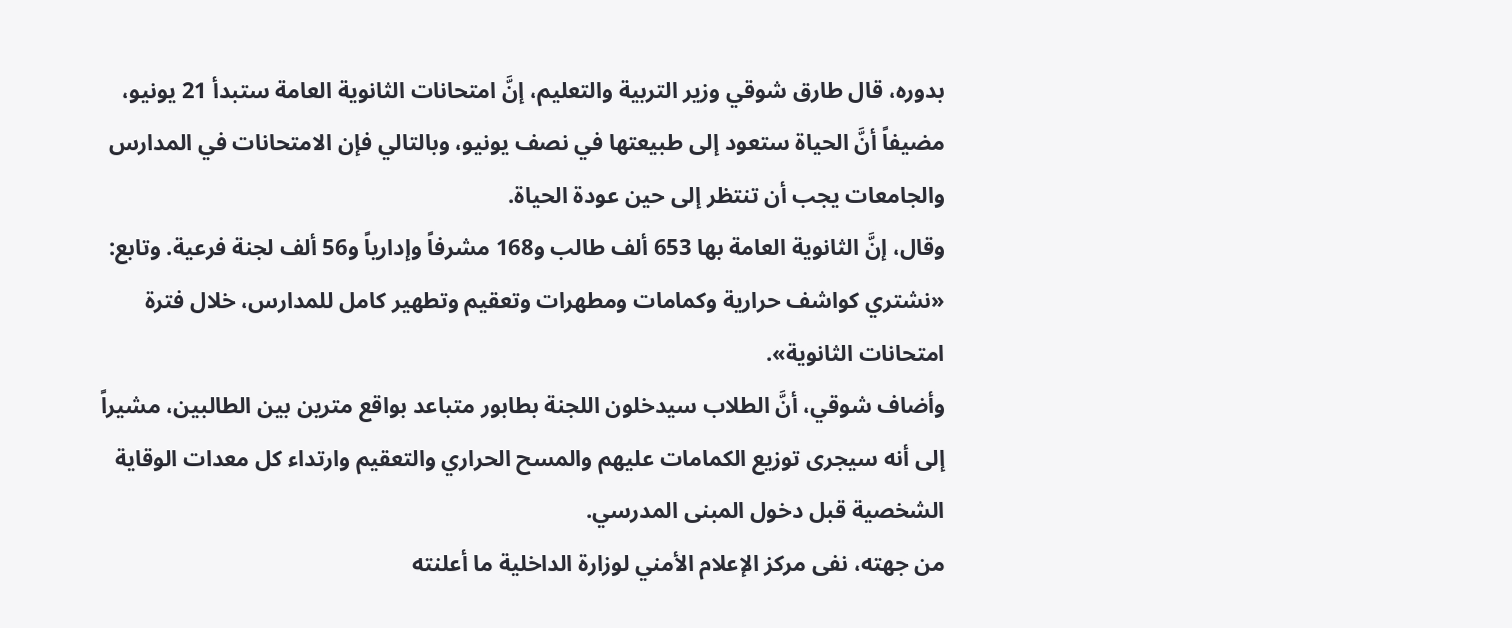بدوره، قال طارق شوقي وزير التربية والتعليم، إنَّ امتحانات الثانوية العامة ستبدأ 21 يونيو، مضيفاً أنَّ الحياة ستعود إلى طبيعتها في نصف يونيو، وبالتالي فإن الامتحانات في المدارس والجامعات يجب أن تنتظر إلى حين عودة الحياة.
وقال، إنَّ الثانوية العامة بها 653 ألف طالب و168 مشرفاً وإدارياً و56 ألف لجنة فرعية. وتابع: «نشتري كواشف حرارية وكمامات ومطهرات وتعقيم وتطهير كامل للمدارس، خلال فترة امتحانات الثانوية».
وأضاف شوقي، أنَّ الطلاب سيدخلون اللجنة بطابور متباعد بواقع مترين بين الطالبين، مشيراً إلى أنه سيجرى توزيع الكمامات عليهم والمسح الحراري والتعقيم وارتداء كل معدات الوقاية الشخصية قبل دخول المبنى المدرسي.
من جهته، نفى مركز الإعلام الأمني لوزارة الداخلية ما أعلنته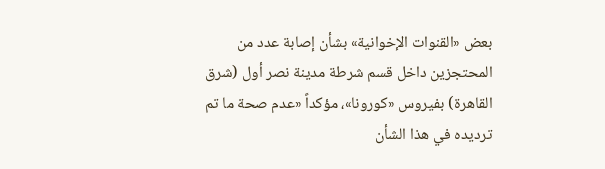بعض «القنوات الإخوانية» بشأن إصابة عدد من المحتجزين داخل قسم شرطة مدينة نصر أول (شرق القاهرة) بفيروس «كورونا»، مؤكداً «عدم صحة ما تم ترديده في هذا الشأن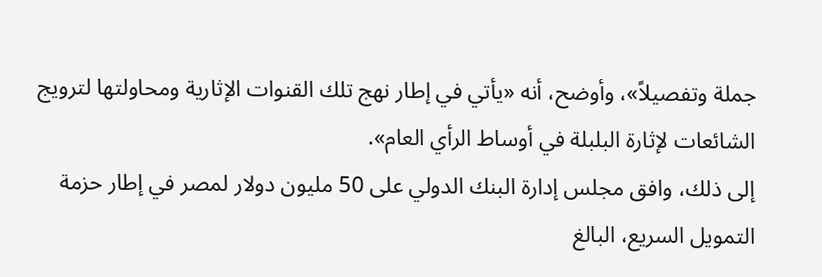جملة وتفصيلاً»، وأوضح، أنه «يأتي في إطار نهج تلك القنوات الإثارية ومحاولتها لترويج الشائعات لإثارة البلبلة في أوساط الرأي العام».
إلى ذلك، وافق مجلس إدارة البنك الدولي على 50 مليون دولار لمصر في إطار حزمة التمويل السريع، البالغ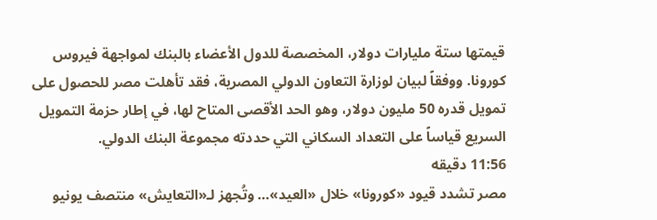قيمتها ستة مليارات دولار، المخصصة للدول الأعضاء بالبنك لمواجهة فيروس كورونا. ووفقاً لبيان لوزارة التعاون الدولي المصرية، فقد تأهلت مصر للحصول على تمويل قدره 50 مليون دولار، وهو الحد الأقصى المتاح لها، في إطار حزمة التمويل السريع قياساً على التعداد السكاني التي حددته مجموعة البنك الدولي.
11:56 دقيقه
مصر تشدد قيود «كورونا» خلال «العيد»... وتُجهز لـ«التعايش» منتصف يونيو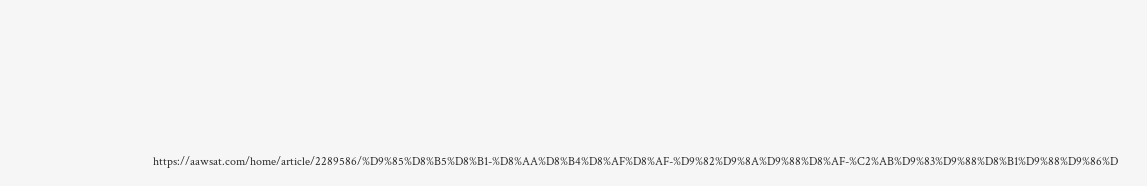https://aawsat.com/home/article/2289586/%D9%85%D8%B5%D8%B1-%D8%AA%D8%B4%D8%AF%D8%AF-%D9%82%D9%8A%D9%88%D8%AF-%C2%AB%D9%83%D9%88%D8%B1%D9%88%D9%86%D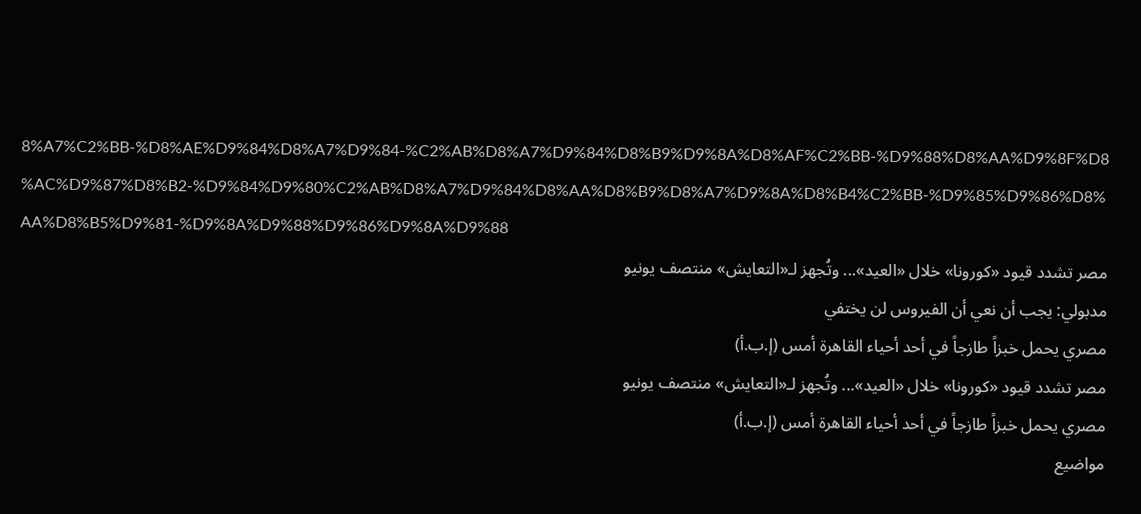8%A7%C2%BB-%D8%AE%D9%84%D8%A7%D9%84-%C2%AB%D8%A7%D9%84%D8%B9%D9%8A%D8%AF%C2%BB-%D9%88%D8%AA%D9%8F%D8%AC%D9%87%D8%B2-%D9%84%D9%80%C2%AB%D8%A7%D9%84%D8%AA%D8%B9%D8%A7%D9%8A%D8%B4%C2%BB-%D9%85%D9%86%D8%AA%D8%B5%D9%81-%D9%8A%D9%88%D9%86%D9%8A%D9%88
مصر تشدد قيود «كورونا» خلال «العيد»... وتُجهز لـ«التعايش» منتصف يونيو
مدبولي: يجب أن نعي أن الفيروس لن يختفي
مصري يحمل خبزاً طازجاً في أحد أحياء القاهرة أمس (إ.ب.أ)
مصر تشدد قيود «كورونا» خلال «العيد»... وتُجهز لـ«التعايش» منتصف يونيو
مصري يحمل خبزاً طازجاً في أحد أحياء القاهرة أمس (إ.ب.أ)
مواضيع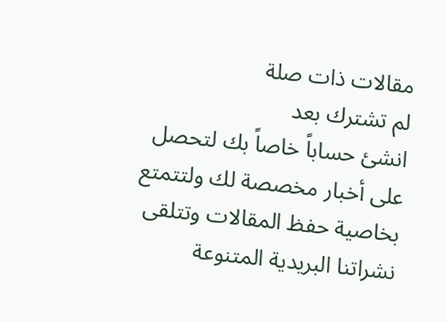مقالات ذات صلة
لم تشترك بعد
انشئ حساباً خاصاً بك لتحصل على أخبار مخصصة لك ولتتمتع بخاصية حفظ المقالات وتتلقى نشراتنا البريدية المتنوعة